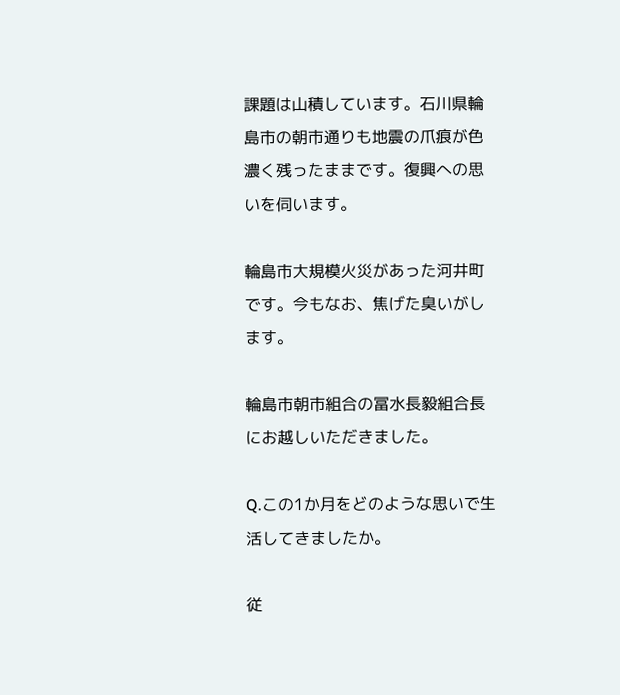課題は山積しています。石川県輪島市の朝市通りも地震の爪痕が色濃く残ったままです。復興への思いを伺います。

輪島市大規模火災があった河井町です。今もなお、焦げた臭いがします。

輪島市朝市組合の冨水長毅組合長にお越しいただきました。

Q.この1か月をどのような思いで生活してきましたか。

従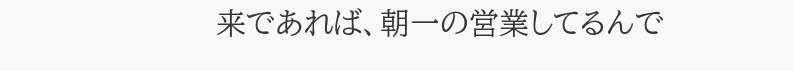来であれば、朝一の営業してるんで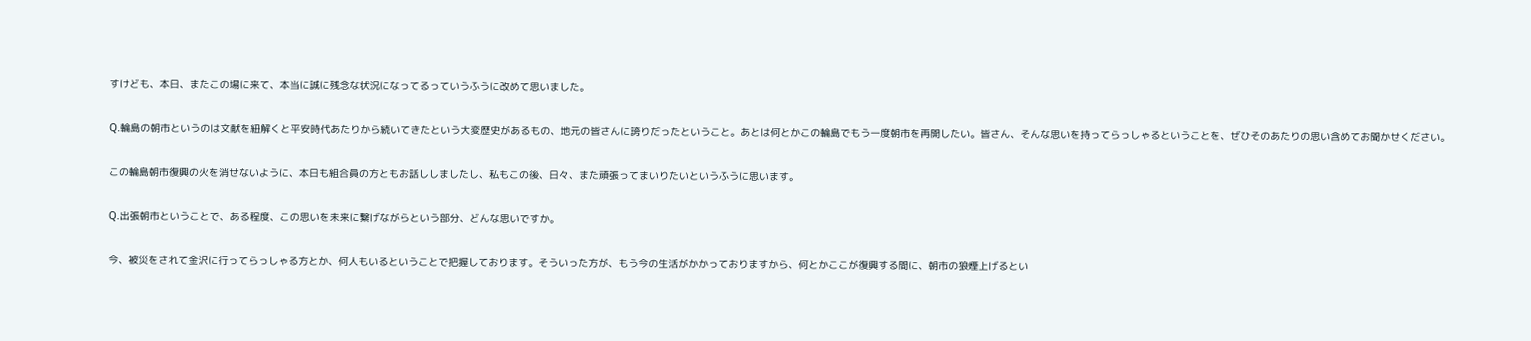すけども、本日、またこの場に来て、本当に誠に残念な状況になってるっていうふうに改めて思いました。

Q.輪島の朝市というのは文献を紐解くと平安時代あたりから続いてきたという大変歴史があるもの、地元の皆さんに誇りだったということ。あとは何とかこの輪島でもう一度朝市を再開したい。皆さん、そんな思いを持ってらっしゃるということを、ぜひそのあたりの思い含めてお聞かせください。

この輪島朝市復興の火を消せないように、本日も組合員の方ともお話ししましたし、私もこの後、日々、また頑張ってまいりたいというふうに思います。

Q.出張朝市ということで、ある程度、この思いを未来に繋げながらという部分、どんな思いですか。

今、被災をされて金沢に行ってらっしゃる方とか、何人もいるということで把握しております。そういった方が、もう今の生活がかかっておりますから、何とかここが復興する間に、朝市の狼煙上げるとい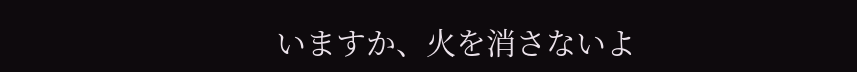いますか、火を消さないよ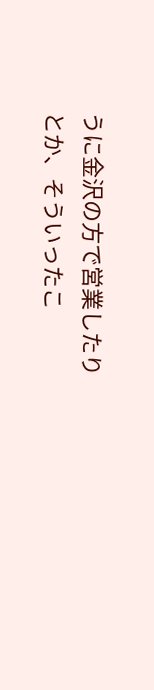うに金沢の方で営業したりとか、そういったこ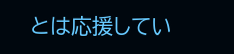とは応援してい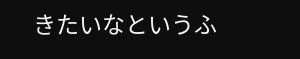きたいなというふ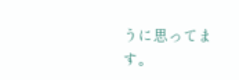うに思ってます。